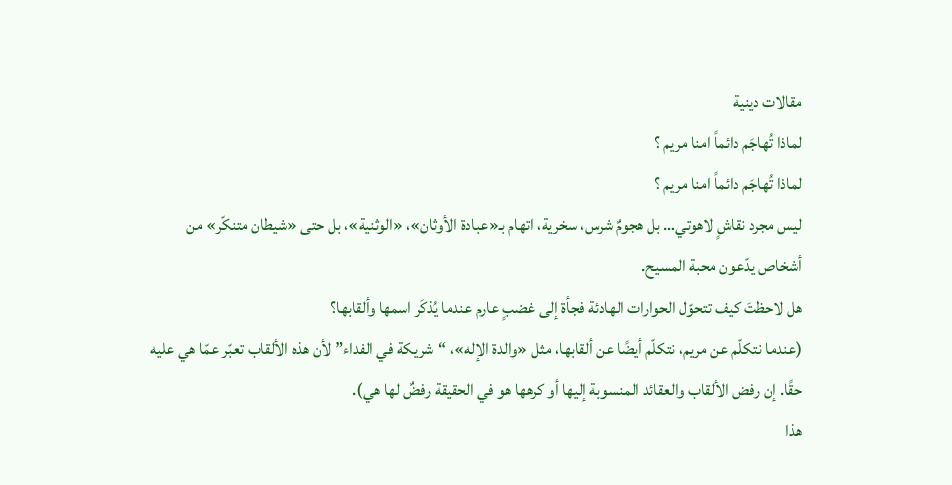مقالات دينية
لماذا تُهاجَم دائماً امنا مريم ؟
لماذا تُهاجَم دائماً امنا مريم ؟
ليس مجرد نقاشٍ لاهوتي… بل هجومٌ شرس، سخرية، اتهام بـ«عبادة الأوثان»، «الوثنية»، بل حتى «شيطان متنكّر» من أشخاص يدّعون محبة المسيح.
هل لاحظتَ كيف تتحوّل الحوارات الهادئة فجأة إلى غضبٍ عارم عندما يُذكَر اسمها وألقابها؟
(عندما نتكلّم عن مريم، نتكلّم أيضًا عن ألقابها، مثل «والدة الإله»، “شريكة في الفداء” لأن هذه الألقاب تعبّر عمّا هي عليه حقًا. إن رفض الألقاب والعقائد المنسوبة إليها أو كرهها هو في الحقيقة رفضٌ لها هي).
هذا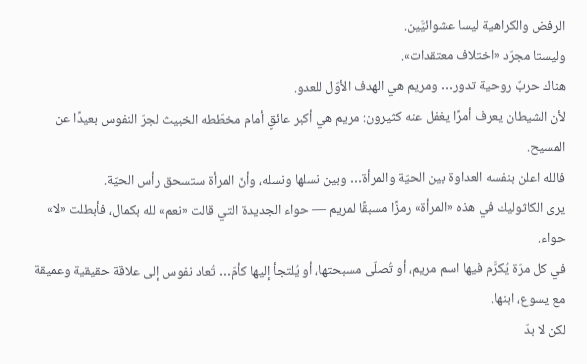الرفض والكراهية ليسا عشوائيَّين.
وليستا مجرّد «اختلاف معتقدات».
هناك حربٌ روحية تدور… ومريم هي الهدف الأوّل للعدو.
لأن الشيطان يعرف أمرًا يغفل عنه كثيرون: مريم هي أكبر عائقٍ أمام مخطّطه الخبيث لجرّ النفوس بعيدًا عن المسيح.
فالله اعلن بنفسه العداوة بين الحيّة والمرأة… وبين نسلها ونسله، وأنّ المرأة ستسحق رأس الحيّة.
يرى الكاثوليك في هذه «المرأة» رمزًا مسبقًا لمريم — حواء الجديدة التي قالت «نعم» لله بكمال، فأبطلت «لا» حواء.
في كل مرّة يُكرَّم فيها اسم مريم، أو تُصلّى مسبحتها، أو يُلتجأ إليها كأمّ… تُعاد نفوس إلى علاقة حقيقية وعميقة مع يسوع، ابنها.
لكن لا بدّ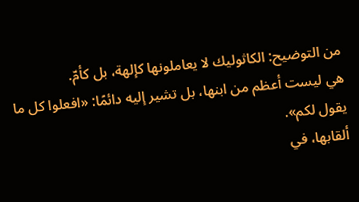من التوضيح: الكاثوليك لا يعاملونها كإلهة، بل كأمّ.
هي ليست أعظم من ابنها، بل تشير إليه دائمًا: «افعلوا كل ما يقول لكم».
ألقابها، في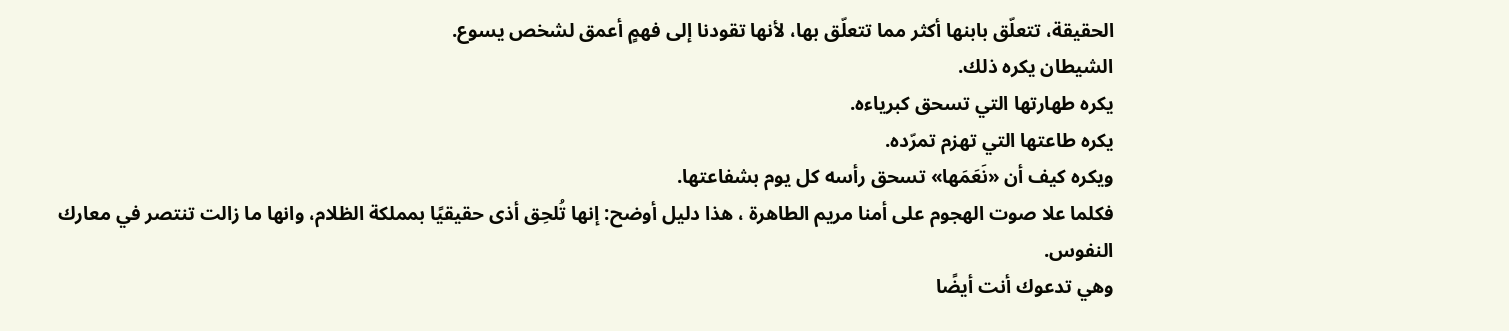الحقيقة، تتعلّق بابنها أكثر مما تتعلّق بها، لأنها تقودنا إلى فهمٍ أعمق لشخص يسوع.
الشيطان يكره ذلك.
يكره طهارتها التي تسحق كبرياءه.
يكره طاعتها التي تهزم تمرّده.
ويكره كيف أن «نَعَمَها» تسحق رأسه كل يوم بشفاعتها.
فكلما علا صوت الهجوم على أمنا مريم الطاهرة ، هذا دليل أوضح: إنها تُلحِق أذى حقيقيًا بمملكة الظلام، وانها ما زالت تنتصر في معارك النفوس.
وهي تدعوك أنت أيضًا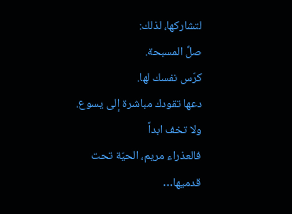لتشاركها، لذلك:
صلِّ المسبحة.
كرّس نفسك لها.
دعها تقودك مباشرة إلى يسوع.
ولا تخف ابداً
فالعذراء مريم، الحيّة تحت قدميها…